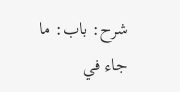شرح: باب: ما جاء في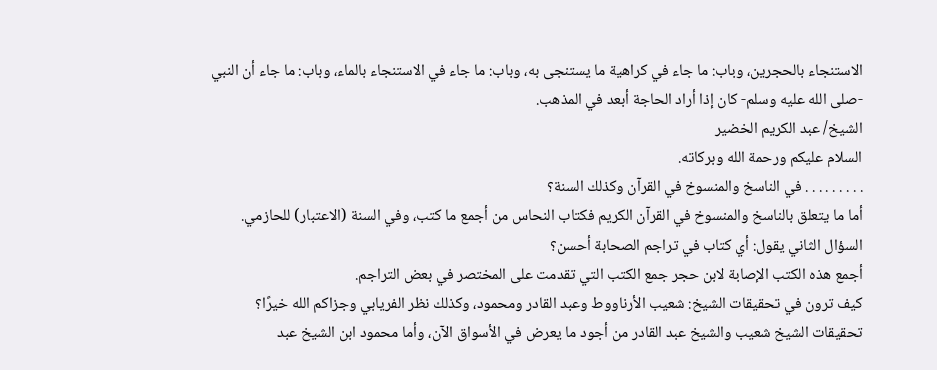الاستنجاء بالحجرين، وباب: ما جاء في كراهية ما يستنجى به، وباب: ما جاء في الاستنجاء بالماء، وباب: ما جاء أن النبي -صلى الله عليه وسلم- كان إذا أراد الحاجة أبعد في المذهب.
الشيخ/ عبد الكريم الخضير
السلام عليكم ورحمة الله وبركاته.
. . . . . . . . . في الناسخ والمنسوخ في القرآن وكذلك السنة؟
أما ما يتعلق بالناسخ والمنسوخ في القرآن الكريم فكتاب النحاس من أجمع ما كتب، وفي السنة (الاعتبار) للحازمي.
السؤال الثاني يقول: أي كتاب في تراجم الصحابة أحسن؟
أجمع هذه الكتب الإصابة لابن حجر جمع الكتب التي تقدمت على المختصر في بعض التراجم.
كيف ترون في تحقيقات الشيخ: شعيب الأرناووط وعبد القادر ومحمود، وكذلك نظر الفريابي وجزاكم الله خيرًا؟
تحقيقات الشيخ شعيب والشيخ عبد القادر من أجود ما يعرض في الأسواق الآن، وأما محمود ابن الشيخ عبد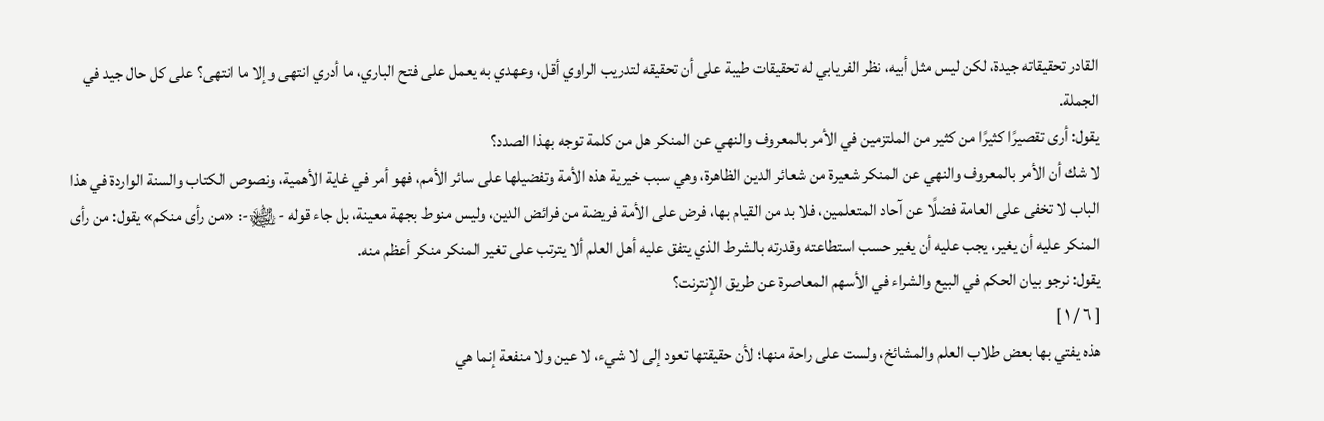القادر تحقيقاته جيدة، لكن ليس مثل أبيه، نظر الفريابي له تحقيقات طيبة على أن تحقيقه لتدريب الراوي أقل، وعهدي به يعمل على فتح الباري، ما أدري انتهى وإلا ما انتهى؟ على كل حال جيد في الجملة.
يقول: أرى تقصيرًا كثيرًا من كثير من الملتزمين في الأمر بالمعروف والنهي عن المنكر هل من كلمة توجه بهذا الصدد؟
لا شك أن الأمر بالمعروف والنهي عن المنكر شعيرة من شعائر الدين الظاهرة، وهي سبب خيرية هذه الأمة وتفضيلها على سائر الأمم، فهو أمر في غاية الأهمية، ونصوص الكتاب والسنة الواردة في هذا الباب لا تخفى على العامة فضلًا عن آحاد المتعلمين، فلا بد من القيام بها، فرض على الأمة فريضة من فرائض الدين، وليس منوط بجهة معينة، بل جاء قوله -﵊-: «من رأى منكم» يقول: من رأى المنكر عليه أن يغير، يجب عليه أن يغير حسب استطاعته وقدرته بالشرط الذي يتفق عليه أهل العلم ألا يترتب على تغير المنكر منكر أعظم منه.
يقول: نرجو بيان الحكم في البيع والشراء في الأسهم المعاصرة عن طريق الإنترنت؟
[ ٦ / ١ ]
هذه يفتي بها بعض طلاب العلم والمشائخ، ولست على راحة منها؛ لأن حقيقتها تعود إلى لا شيء، لا عين ولا منفعة إنما هي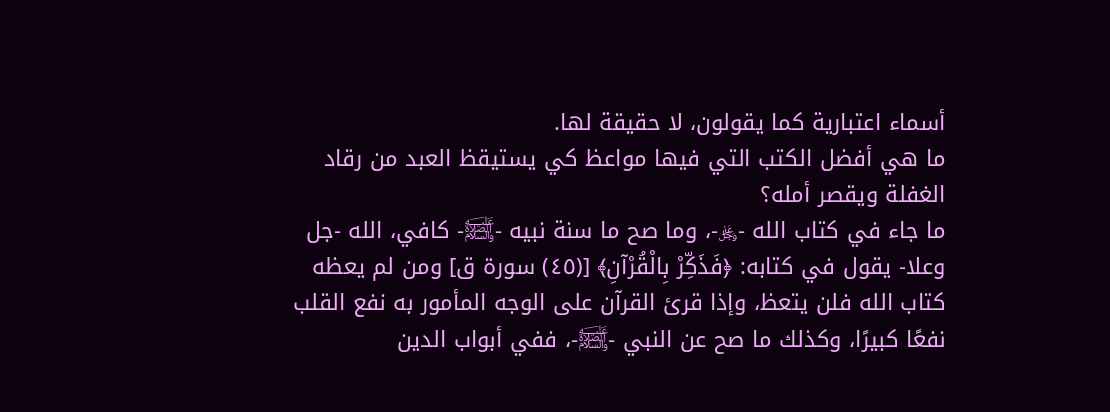أسماء اعتبارية كما يقولون، لا حقيقة لها.
ما هي أفضل الكتب التي فيها مواعظ كي يستيقظ العبد من رقاد الغفلة ويقصر أمله؟
ما جاء في كتاب الله -﷿-، وما صح ما سنة نبيه -﵊- كافي، الله -جل وعلا- يقول في كتابه: ﴿فَذَكِّرْ بِالْقُرْآنِ﴾ [(٤٥) سورة ق] ومن لم يعظه كتاب الله فلن يتعظ، وإذا قرئ القرآن على الوجه المأمور به نفع القلب نفعًا كبيرًا، وكذلك ما صح عن النبي -﵊-، ففي أبواب الدين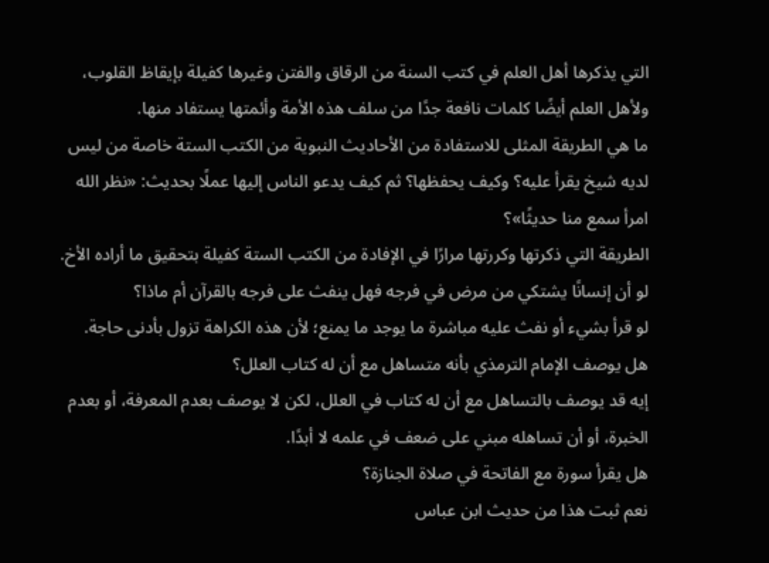التي يذكرها أهل العلم في كتب السنة من الرقاق والفتن وغيرها كفيلة بإيقاظ القلوب، ولأهل العلم أيضًا كلمات نافعة جدًا من سلف هذه الأمة وأئمتها يستفاد منها.
ما هي الطريقة المثلى للاستفادة من الأحاديث النبوية من الكتب الستة خاصة من ليس لديه شيخ يقرأ عليه؟ وكيف يحفظها؟ ثم كيف يدعو الناس إليها عملًا بحديث: «نظر الله امرأ سمع منا حديثًا»؟
الطريقة التي ذكرتها وكررتها مرارًا في الإفادة من الكتب الستة كفيلة بتحقيق ما أراده الأخ.
لو أن إنسانًا يشتكي من مرض في فرجه فهل ينفث على فرجه بالقرآن أم ماذا؟
لو قرأ بشيء أو نفث عليه مباشرة ما يوجد ما يمنع؛ لأن هذه الكراهة تزول بأدنى حاجة.
هل يوصف الإمام الترمذي بأنه متساهل مع أن له كتاب العلل؟
إيه قد يوصف بالتساهل مع أن له كتاب في العلل، لكن لا يوصف بعدم المعرفة، أو بعدم الخبرة، أو أن تساهله مبني على ضعف في علمه لا أبدًا.
هل يقرأ سورة مع الفاتحة في صلاة الجنازة؟
نعم ثبت هذا من حديث ابن عباس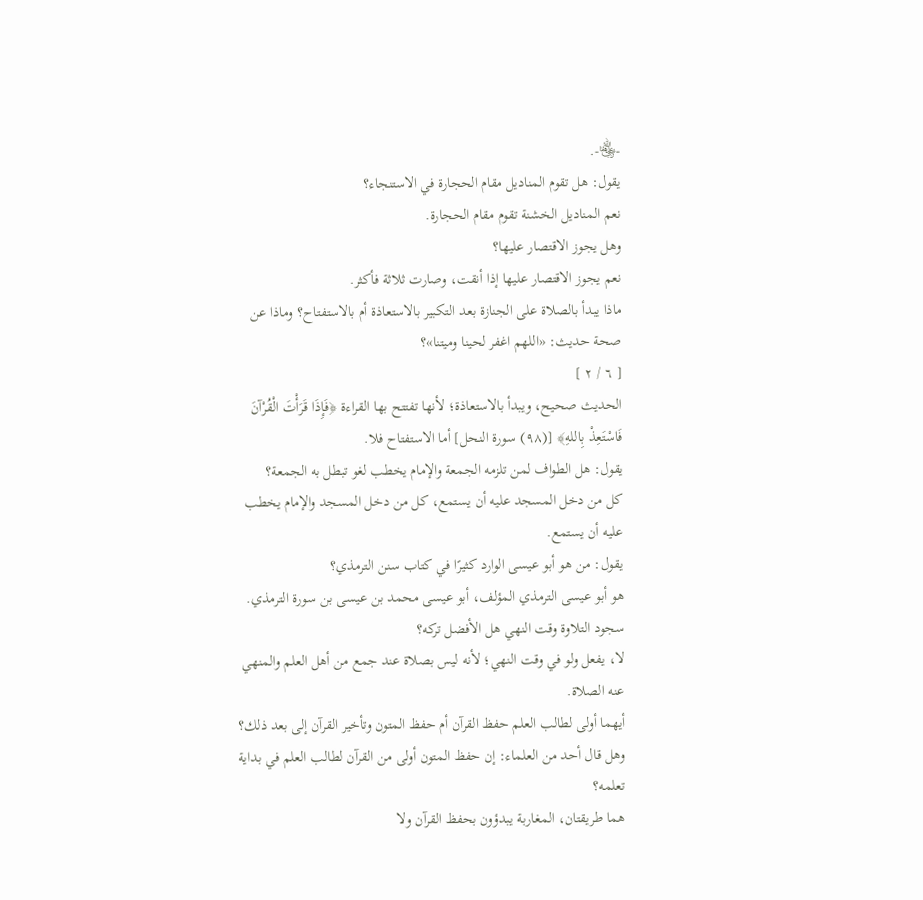-﵄-.
يقول: هل تقوم المناديل مقام الحجارة في الاستنجاء؟
نعم المناديل الخشنة تقوم مقام الحجارة.
وهل يجوز الاقتصار عليها؟
نعم يجوز الاقتصار عليها إذا أنقت، وصارت ثلاثة فأكثر.
ماذا يبدأ بالصلاة على الجنازة بعد التكبير بالاستعاذة أم بالاستفتاح؟ وماذا عن صحة حديث: «اللهم اغفر لحينا وميتنا»؟
[ ٦ / ٢ ]
الحديث صحيح، ويبدأ بالاستعاذة؛ لأنها تفتتح بها القراءة ﴿فَإِذَا قَرَأْتَ الْقُرْآنَ فَاسْتَعِذْ بِاللهِ﴾ [(٩٨) سورة النحل] أما الاستفتاح فلا.
يقول: هل الطواف لمن تلزمه الجمعة والإمام يخطب لغو تبطل به الجمعة؟
كل من دخل المسجد عليه أن يستمع، كل من دخل المسجد والإمام يخطب عليه أن يستمع.
يقول: من هو أبو عيسى الوارد كثيرًا في كتاب سنن الترمذي؟
هو أبو عيسى الترمذي المؤلف، أبو عيسى محمد بن عيسى بن سورة الترمذي.
سجود التلاوة وقت النهي هل الأفضل تركه؟
لا، يفعل ولو في وقت النهي؛ لأنه ليس بصلاة عند جمع من أهل العلم والمنهي عنه الصلاة.
أيهما أولى لطالب العلم حفظ القرآن أم حفظ المتون وتأخير القرآن إلى بعد ذلك؟ وهل قال أحد من العلماء: إن حفظ المتون أولى من القرآن لطالب العلم في بداية تعلمه؟
هما طريقتان، المغاربة يبدؤون بحفظ القرآن ولا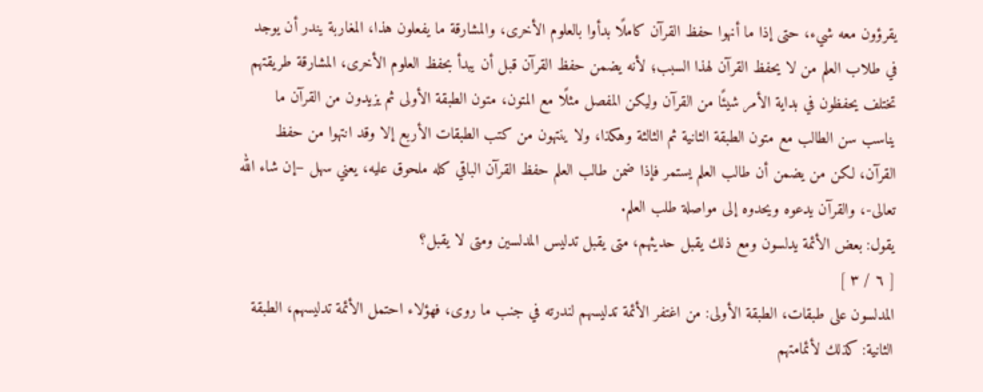يقرؤون معه شيء، حتى إذا ما أنهوا حفظ القرآن كاملًا بدأوا بالعلوم الأخرى، والمشارقة ما يفعلون هذا، المغاربة يندر أن يوجد في طلاب العلم من لا يحفظ القرآن لهذا السبب؛ لأنه يضمن حفظ القرآن قبل أن يبدأ بحفظ العلوم الأخرى، المشارقة طريقتهم تختلف يحفظون في بداية الأمر شيئًا من القرآن وليكن المفصل مثلًا مع المتون، متون الطبقة الأولى ثم يزيدون من القرآن ما يناسب سن الطالب مع متون الطبقة الثانية ثم الثالثة وهكذا، ولا ينتهون من كتب الطبقات الأربع إلا وقد انتهوا من حفظ القرآن، لكن من يضمن أن طالب العلم يستمر فإذا ضمن طالب العلم حفظ القرآن الباقي كله ملحوق عليه، يعني سهل –إن شاء الله تعالى-، والقرآن يدعوه ويحدوه إلى مواصلة طلب العلم.
يقول: بعض الأئمة يدلسون ومع ذلك يقبل حديثهم، متى يقبل تدليس المدلسين ومتى لا يقبل؟
[ ٦ / ٣ ]
المدلسون على طبقات، الطبقة الأولى: من اغتفر الأئمة تدليسهم لندرته في جنب ما روى، فهؤلاء احتمل الأئمة تدليسهم، الطبقة الثانية: كذلك لأئمامتهم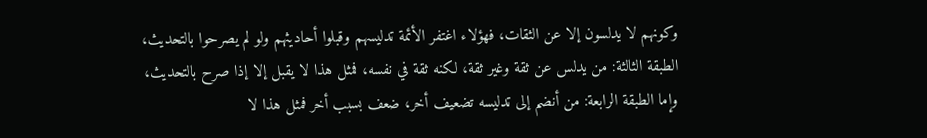وكونهم لا يدلسون إلا عن الثقات، فهؤلاء اغتفر الأئمة تدليسهم وقبلوا أحاديثهم ولو لم يصرحوا بالتحديث، الطبقة الثالثة: من يدلس عن ثقة وغير ثقة، لكنه ثقة في نفسه، فمثل هذا لا يقبل إلا إذا صرح بالتحديث، وإما الطبقة الرابعة: من أنضم إلى تدليسه تضعيف أخر، ضعف بسبب أخر فمثل هذا لا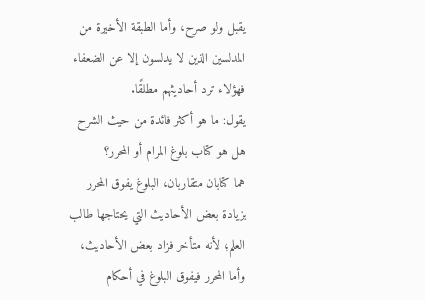يقبل ولو صرح، وأما الطبقة الأخيرة من المدلسين الذين لا يدلسون إلا عن الضعفاء فهؤلاء ترد أحاديثهم مطلقًا.
يقول: ما هو أكثر فائدة من حيث الشرح هل هو كتاب بلوغ المرام أو المحرر؟
هما كتابان متقاربان، البلوغ يفوق المحرر بزيادة بعض الأحاديث التي يحتاجها طالب العلم؛ لأنه متأخر فزاد بعض الأحاديث، وأما المحرر فيفوق البلوغ في أحكام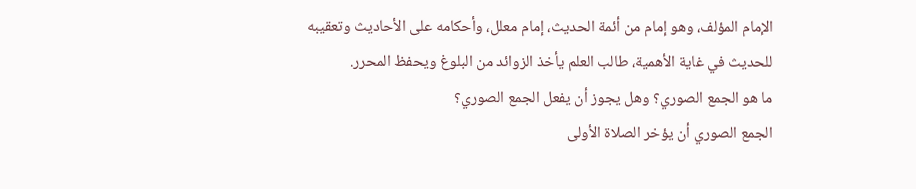الإمام المؤلف، وهو إمام من أئمة الحديث، إمام معلل، وأحكامه على الأحاديث وتعقيبه للحديث في غاية الأهمية، طالب العلم يأخذ الزوائد من البلوغ ويحفظ المحرر.
ما هو الجمع الصوري؟ وهل يجوز أن يفعل الجمع الصوري؟
الجمع الصوري أن يؤخر الصلاة الأولى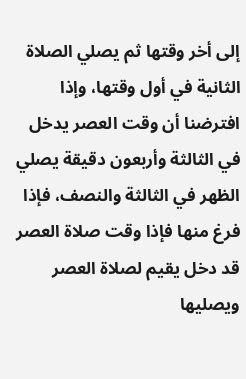إلى أخر وقتها ثم يصلي الصلاة الثانية في أول وقتها، وإذا افترضنا أن وقت العصر يدخل في الثالثة وأربعون دقيقة يصلي الظهر في الثالثة والنصف، فإذا فرغ منها فإذا وقت صلاة العصر قد دخل يقيم لصلاة العصر ويصليها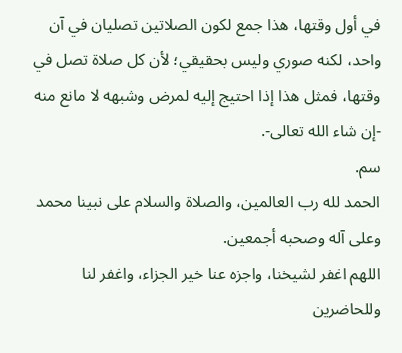في أول وقتها، هذا جمع لكون الصلاتين تصليان في آن واحد، لكنه صوري وليس بحقيقي؛ لأن كل صلاة تصل في وقتها، فمثل هذا إذا احتيج إليه لمرض وشبهه لا مانع منه -إن شاء الله تعالى-.
سم.
الحمد لله رب العالمين، والصلاة والسلام على نبينا محمد وعلى آله وصحبه أجمعين.
اللهم اغفر لشيخنا، واجزه عنا خير الجزاء، واغفر لنا وللحاضرين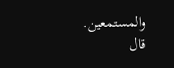والمستمعين.
قال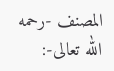المصنف -رحمه الله تعالى-: